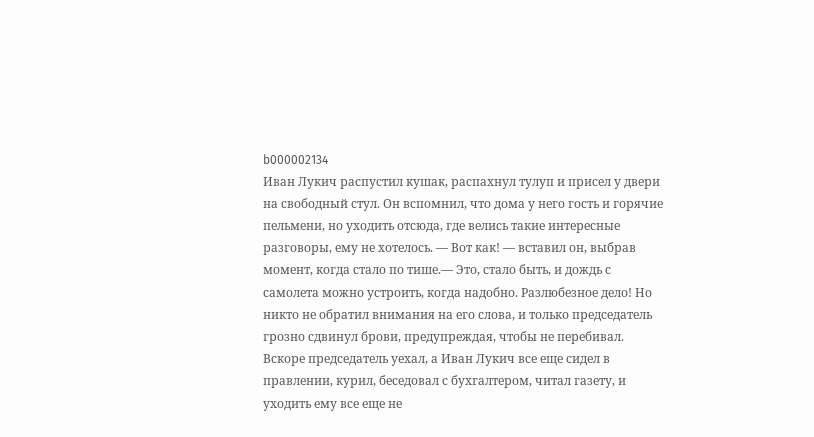b000002134
Иван Лукич распустил кушак, распахнул тулуп и присел у двери на свободный стул. Он вспомнил, что дома у него гость и горячие пельмени, но уходить отсюда, где велись такие интересные разговоры, ему не хотелось. — Вот как! — вставил он, выбрав момент, когда стало по тише.— Это, стало быть, и дождь с самолета можно устроить, когда надобно. Разлюбезное дело! Но никто не обратил внимания на его слова, и только председатель грозно сдвинул брови, предупреждая, чтобы не перебивал. Вскоре председатель уехал, а Иван Лукич все еще сидел в правлении, курил, беседовал с бухгалтером, читал газету, и уходить ему все еще не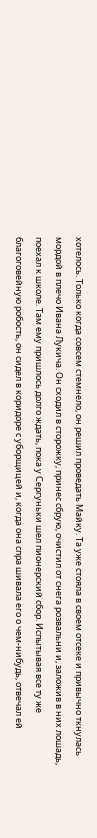хотелось. Только когда совсем стемнело, он решил проведать Майку. Та уже стояла в своем отсеке и привычно ткнулась мордой в плечо Ивана Лукича. Он сходил в сторожку, принес сбрую, очистил от снега розвальни и, заложив в них лошадь, поехал к школе. Там ему пришлось долго ждать, пока у Сергуньки шел пионерский сбор. Испытывая все ту же благоговейную робость, он сидел в коридоре с уборщицей и, когда она спра шивала его о чем-нибудь, отвечал ей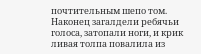почтительным шепо том. Наконец загалдели ребячьи голоса, затопали ноги, и крик ливая толпа повалила из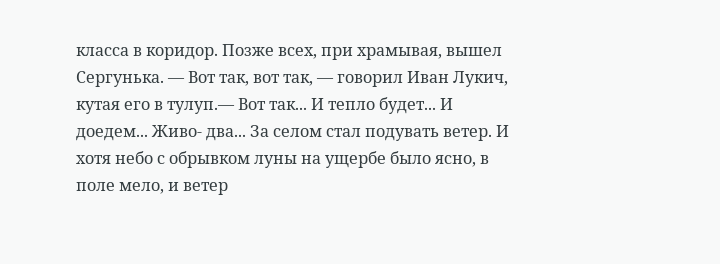класса в коридор. Позже всех, при храмывая, вышел Сергунька. — Вот так, вот так, — говорил Иван Лукич, кутая его в тулуп.— Вот так... И тепло будет... И доедем... Живо- два... За селом стал подувать ветер. И хотя небо с обрывком луны на ущербе было ясно, в поле мело, и ветер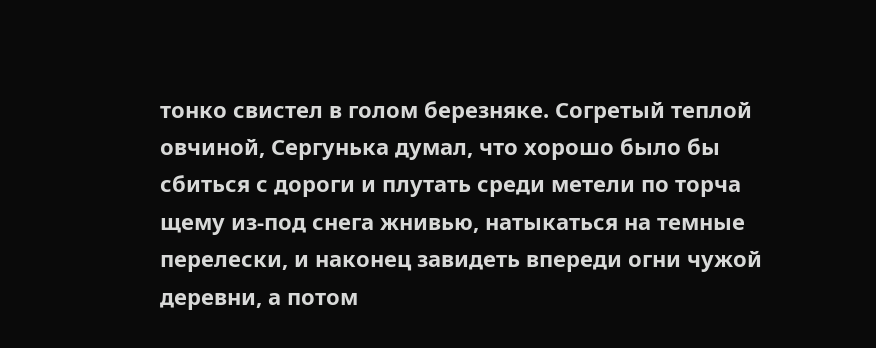тонко свистел в голом березняке. Согретый теплой овчиной, Сергунька думал, что хорошо было бы сбиться с дороги и плутать среди метели по торча щему из-под снега жнивью, натыкаться на темные перелески, и наконец завидеть впереди огни чужой деревни, а потом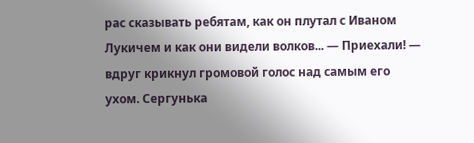рас сказывать ребятам, как он плутал с Иваном Лукичем и как они видели волков... — Приехали! — вдруг крикнул громовой голос над самым его ухом. Сергунька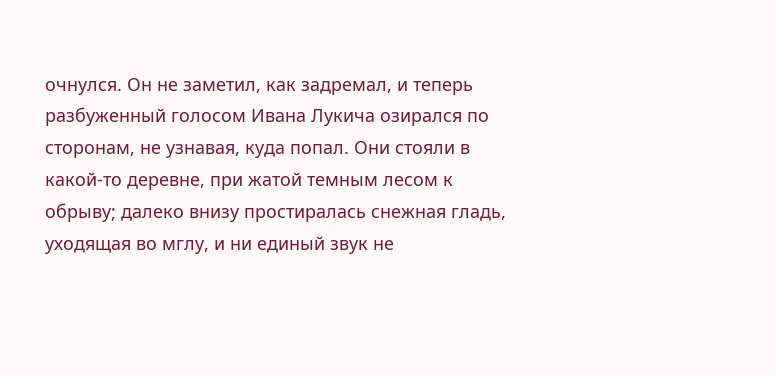очнулся. Он не заметил, как задремал, и теперь разбуженный голосом Ивана Лукича озирался по сторонам, не узнавая, куда попал. Они стояли в какой-то деревне, при жатой темным лесом к обрыву; далеко внизу простиралась снежная гладь, уходящая во мглу, и ни единый звук не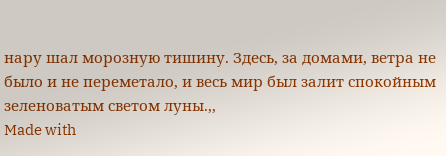нару шал морозную тишину. Здесь, за домами, ветра не было и не переметало, и весь мир был залит спокойным зеленоватым светом луны.,,
Made with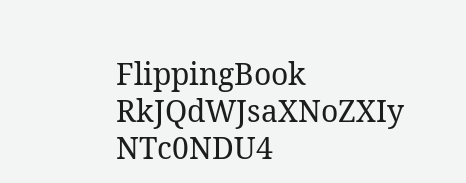FlippingBook
RkJQdWJsaXNoZXIy NTc0NDU4